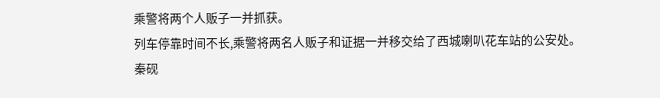乘警将两个人贩子一并抓获。
列车停靠时间不长,乘警将两名人贩子和证据一并移交给了西城喇叭花车站的公安处。
秦砚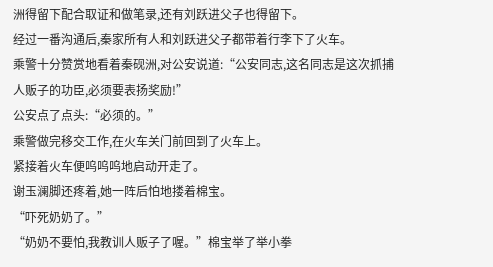洲得留下配合取证和做笔录,还有刘跃进父子也得留下。
经过一番沟通后,秦家所有人和刘跃进父子都带着行李下了火车。
乘警十分赞赏地看着秦砚洲,对公安说道:“公安同志,这名同志是这次抓捕人贩子的功臣,必须要表扬奖励!”
公安点了点头:“必须的。”
乘警做完移交工作,在火车关门前回到了火车上。
紧接着火车便呜呜呜地启动开走了。
谢玉澜脚还疼着,她一阵后怕地搂着棉宝。
“吓死奶奶了。”
“奶奶不要怕,我教训人贩子了喔。”棉宝举了举小拳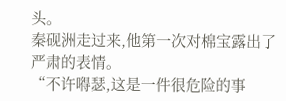头。
秦砚洲走过来,他第一次对棉宝露出了严肃的表情。
“不许嘚瑟,这是一件很危险的事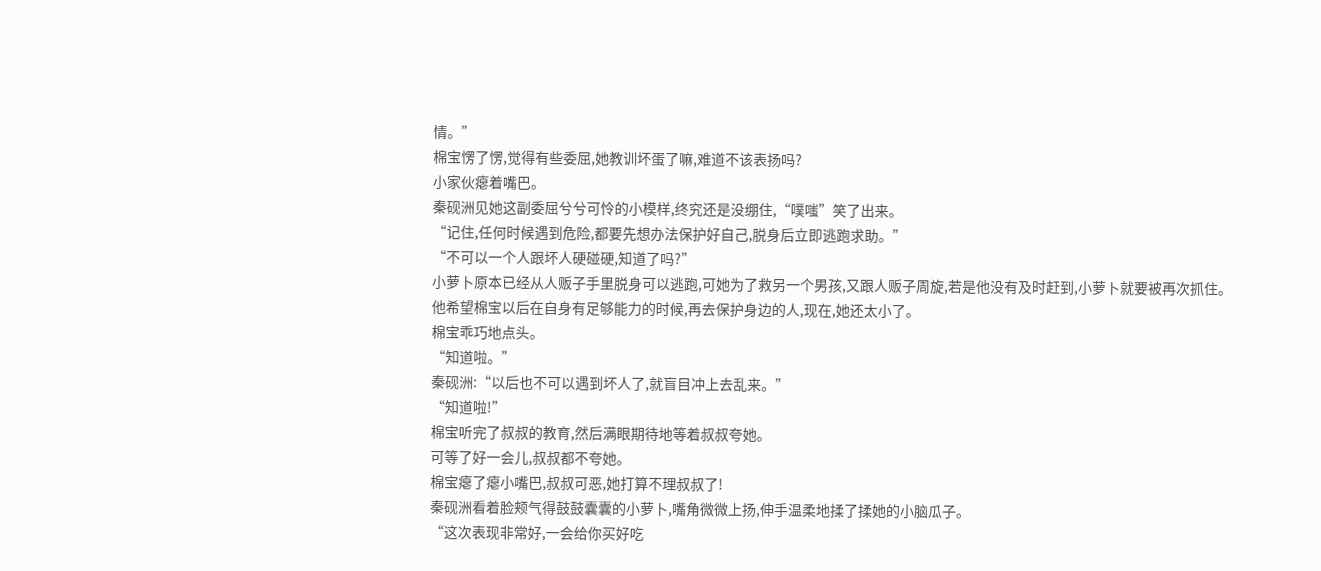情。”
棉宝愣了愣,觉得有些委屈,她教训坏蛋了嘛,难道不该表扬吗?
小家伙瘪着嘴巴。
秦砚洲见她这副委屈兮兮可怜的小模样,终究还是没绷住,“噗嗤”笑了出来。
“记住,任何时候遇到危险,都要先想办法保护好自己,脱身后立即逃跑求助。”
“不可以一个人跟坏人硬碰硬,知道了吗?”
小萝卜原本已经从人贩子手里脱身可以逃跑,可她为了救另一个男孩,又跟人贩子周旋,若是他没有及时赶到,小萝卜就要被再次抓住。
他希望棉宝以后在自身有足够能力的时候,再去保护身边的人,现在,她还太小了。
棉宝乖巧地点头。
“知道啦。”
秦砚洲:“以后也不可以遇到坏人了,就盲目冲上去乱来。”
“知道啦!”
棉宝听完了叔叔的教育,然后满眼期待地等着叔叔夸她。
可等了好一会儿,叔叔都不夸她。
棉宝瘪了瘪小嘴巴,叔叔可恶,她打算不理叔叔了!
秦砚洲看着脸颊气得鼓鼓囊囊的小萝卜,嘴角微微上扬,伸手温柔地揉了揉她的小脑瓜子。
“这次表现非常好,一会给你买好吃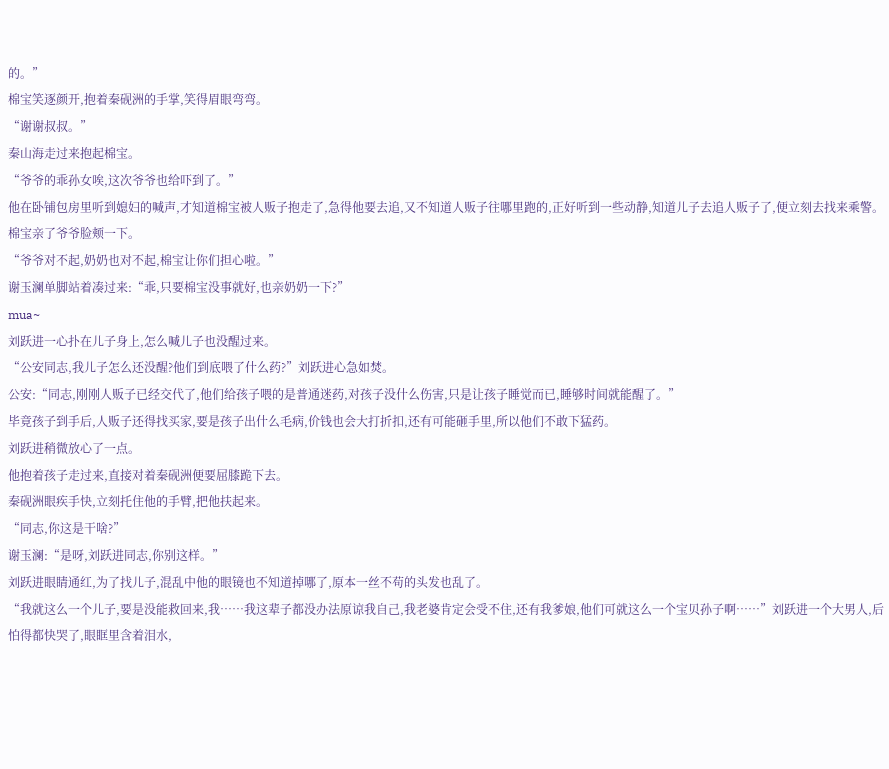的。”
棉宝笑逐颜开,抱着秦砚洲的手掌,笑得眉眼弯弯。
“谢谢叔叔。”
秦山海走过来抱起棉宝。
“爷爷的乖孙女唉,这次爷爷也给吓到了。”
他在卧铺包房里听到媳妇的喊声,才知道棉宝被人贩子抱走了,急得他要去追,又不知道人贩子往哪里跑的,正好听到一些动静,知道儿子去追人贩子了,便立刻去找来乘警。
棉宝亲了爷爷脸颊一下。
“爷爷对不起,奶奶也对不起,棉宝让你们担心啦。”
谢玉澜单脚站着凑过来:“乖,只要棉宝没事就好,也亲奶奶一下?”
mua~
刘跃进一心扑在儿子身上,怎么喊儿子也没醒过来。
“公安同志,我儿子怎么还没醒?他们到底喂了什么药?”刘跃进心急如焚。
公安:“同志,刚刚人贩子已经交代了,他们给孩子喂的是普通迷药,对孩子没什么伤害,只是让孩子睡觉而已,睡够时间就能醒了。”
毕竟孩子到手后,人贩子还得找买家,要是孩子出什么毛病,价钱也会大打折扣,还有可能砸手里,所以他们不敢下猛药。
刘跃进稍微放心了一点。
他抱着孩子走过来,直接对着秦砚洲便要屈膝跪下去。
秦砚洲眼疾手快,立刻托住他的手臂,把他扶起来。
“同志,你这是干啥?”
谢玉澜:“是呀,刘跃进同志,你别这样。”
刘跃进眼睛通红,为了找儿子,混乱中他的眼镜也不知道掉哪了,原本一丝不苟的头发也乱了。
“我就这么一个儿子,要是没能救回来,我……我这辈子都没办法原谅我自己,我老婆肯定会受不住,还有我爹娘,他们可就这么一个宝贝孙子啊……”刘跃进一个大男人,后怕得都快哭了,眼眶里含着泪水,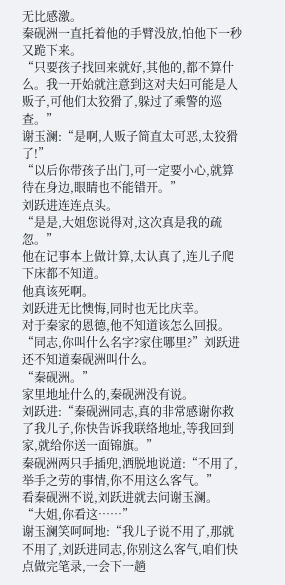无比感激。
秦砚洲一直托着他的手臂没放,怕他下一秒又跪下来。
“只要孩子找回来就好,其他的,都不算什么。我一开始就注意到这对夫妇可能是人贩子,可他们太狡猾了,躲过了乘警的巡查。”
谢玉澜:“是啊,人贩子简直太可恶,太狡猾了!”
“以后你带孩子出门,可一定要小心,就算待在身边,眼睛也不能错开。”
刘跃进连连点头。
“是是,大姐您说得对,这次真是我的疏忽。”
他在记事本上做计算,太认真了,连儿子爬下床都不知道。
他真该死啊。
刘跃进无比懊悔,同时也无比庆幸。
对于秦家的恩德,他不知道该怎么回报。
“同志,你叫什么名字?家住哪里?”刘跃进还不知道秦砚洲叫什么。
“秦砚洲。”
家里地址什么的,秦砚洲没有说。
刘跃进:“秦砚洲同志,真的非常感谢你救了我儿子,你快告诉我联络地址,等我回到家,就给你送一面锦旗。”
秦砚洲两只手插兜,洒脱地说道:“不用了,举手之劳的事情,你不用这么客气。”
看秦砚洲不说,刘跃进就去问谢玉澜。
“大姐,你看这……”
谢玉澜笑呵呵地:“我儿子说不用了,那就不用了,刘跃进同志,你别这么客气,咱们快点做完笔录,一会下一趟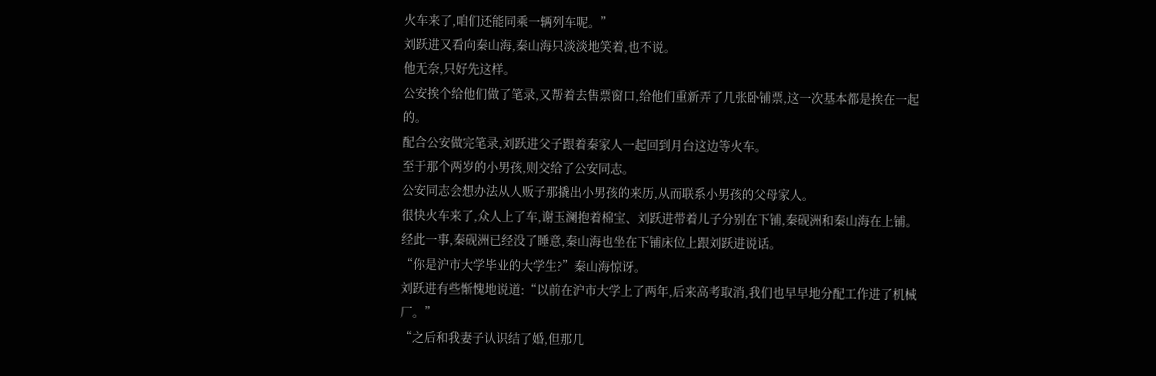火车来了,咱们还能同乘一辆列车呢。”
刘跃进又看向秦山海,秦山海只淡淡地笑着,也不说。
他无奈,只好先这样。
公安挨个给他们做了笔录,又帮着去售票窗口,给他们重新弄了几张卧铺票,这一次基本都是挨在一起的。
配合公安做完笔录,刘跃进父子跟着秦家人一起回到月台这边等火车。
至于那个两岁的小男孩,则交给了公安同志。
公安同志会想办法从人贩子那撬出小男孩的来历,从而联系小男孩的父母家人。
很快火车来了,众人上了车,谢玉澜抱着棉宝、刘跃进带着儿子分别在下铺,秦砚洲和秦山海在上铺。
经此一事,秦砚洲已经没了睡意,秦山海也坐在下铺床位上跟刘跃进说话。
“你是沪市大学毕业的大学生?”秦山海惊讶。
刘跃进有些惭愧地说道:“以前在沪市大学上了两年,后来高考取消,我们也早早地分配工作进了机械厂。”
“之后和我妻子认识结了婚,但那几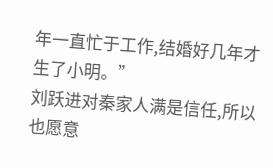年一直忙于工作,结婚好几年才生了小明。”
刘跃进对秦家人满是信任,所以也愿意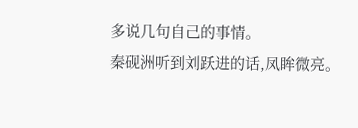多说几句自己的事情。
秦砚洲听到刘跃进的话,凤眸微亮。